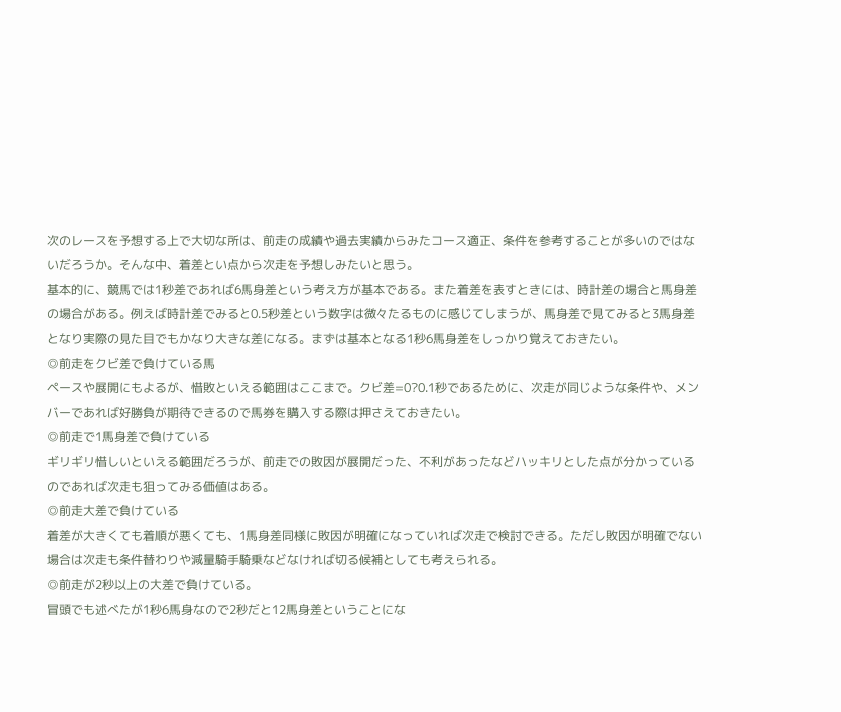次のレースを予想する上で大切な所は、前走の成績や過去実績からみたコース適正、条件を参考することが多いのではないだろうか。そんな中、着差とい点から次走を予想しみたいと思う。
基本的に、競馬では1秒差であれば6馬身差という考え方が基本である。また着差を表すときには、時計差の場合と馬身差の場合がある。例えば時計差でみると0.5秒差という数字は微々たるものに感じてしまうが、馬身差で見てみると3馬身差となり実際の見た目でもかなり大きな差になる。まずは基本となる1秒6馬身差をしっかり覚えておきたい。
◎前走をクビ差で負けている馬
ペースや展開にもよるが、惜敗といえる範囲はここまで。クビ差=0?0.1秒であるために、次走が同じような条件や、メンバーであれば好勝負が期待できるので馬券を購入する際は押さえておきたい。
◎前走で1馬身差で負けている
ギリギリ惜しいといえる範囲だろうが、前走での敗因が展開だった、不利があったなどハッキリとした点が分かっているのであれば次走も狙ってみる価値はある。
◎前走大差で負けている
着差が大きくても着順が悪くても、1馬身差同様に敗因が明確になっていれば次走で検討できる。ただし敗因が明確でない場合は次走も条件替わりや減量騎手騎乗などなければ切る候補としても考えられる。
◎前走が2秒以上の大差で負けている。
冒頭でも述べたが1秒6馬身なので2秒だと12馬身差ということにな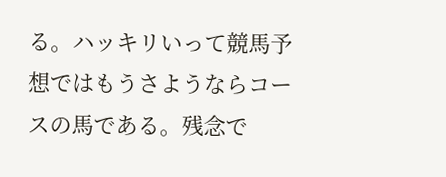る。ハッキリいって競馬予想ではもうさようならコースの馬である。残念で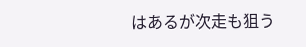はあるが次走も狙う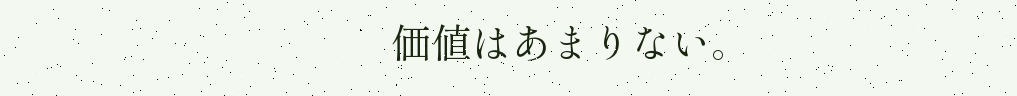価値はあまりない。